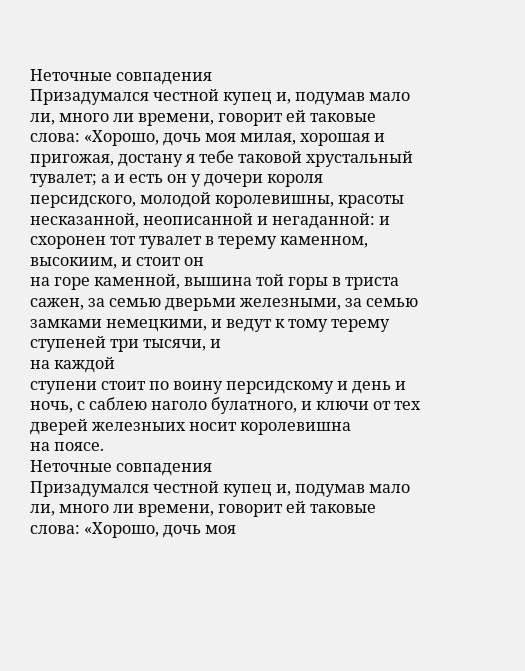Неточные совпадения
Призадумался честной купец и, подумав мало ли, много ли времени, говорит ей таковые слова: «Хорошо, дочь моя милая, хорошая и пригожая, достану я тебе таковой хрустальный тувалет; а и есть он у дочери короля персидского, молодой королевишны, красоты несказанной, неописанной и негаданной: и схоронен тот тувалет в терему каменном, высокиим, и стоит он
на горе каменной, вышина той горы в триста сажен, за семью дверьми железными, за семью
замками немецкими, и ведут к тому терему
ступеней три тысячи, и
на каждой
ступени стоит по воину персидскому и день и ночь, с саблею наголо булатного, и ключи от тех дверей железныих носит королевишна
на поясе.
Неточные совпадения
Призадумался честной купец и, подумав мало ли, много ли времени, говорит ей таковые слова: «Хорошо, дочь моя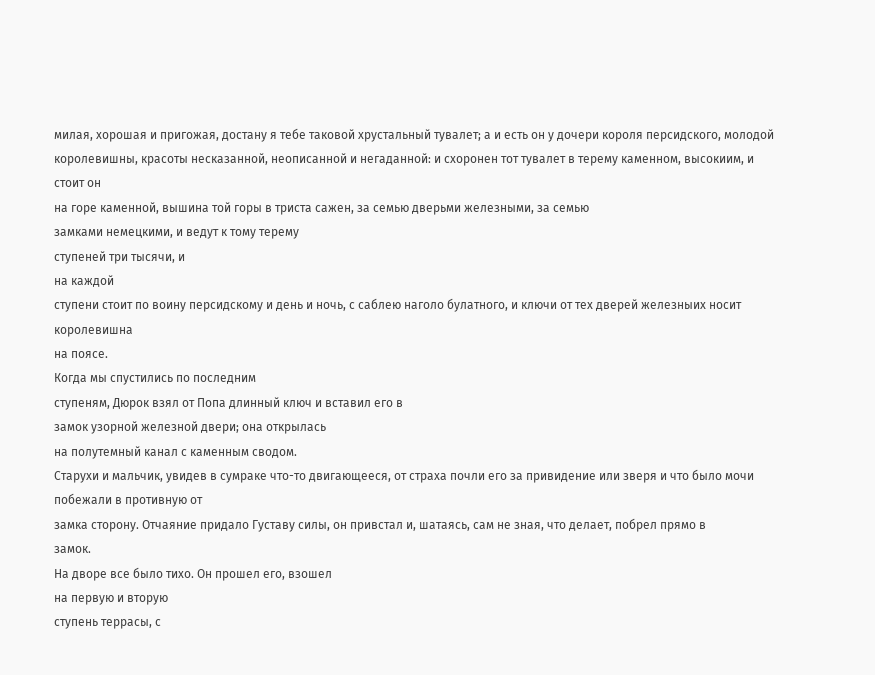милая, хорошая и пригожая, достану я тебе таковой хрустальный тувалет; а и есть он у дочери короля персидского, молодой королевишны, красоты несказанной, неописанной и негаданной: и схоронен тот тувалет в терему каменном, высокиим, и стоит он
на горе каменной, вышина той горы в триста сажен, за семью дверьми железными, за семью
замками немецкими, и ведут к тому терему
ступеней три тысячи, и
на каждой
ступени стоит по воину персидскому и день и ночь, с саблею наголо булатного, и ключи от тех дверей железныих носит королевишна
на поясе.
Когда мы спустились по последним
ступеням, Дюрок взял от Попа длинный ключ и вставил его в
замок узорной железной двери; она открылась
на полутемный канал с каменным сводом.
Старухи и мальчик, увидев в сумраке что-то двигающееся, от страха почли его за привидение или зверя и что было мочи побежали в противную от
замка сторону. Отчаяние придало Густаву силы, он привстал и, шатаясь, сам не зная, что делает, побрел прямо в
замок.
На дворе все было тихо. Он прошел его, взошел
на первую и вторую
ступень террасы, с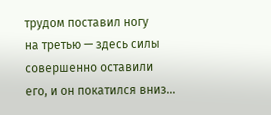трудом поставил ногу
на третью — здесь силы совершенно оставили его, и он покатился вниз…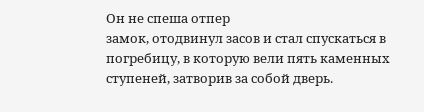Он не спеша отпер
замок, отодвинул засов и стал спускаться в погребицу, в которую вели пять каменных
ступеней, затворив за собой дверь.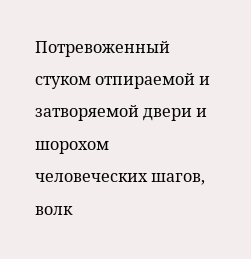Потревоженный стуком отпираемой и затворяемой двери и шорохом человеческих шагов, волк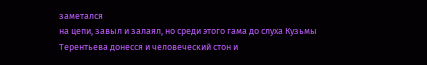заметался
на цепи, завыл и залаял, но среди этого гама до слуха Кузьмы Терентьева донесся и человеческий стон и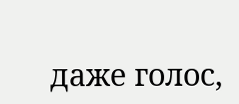даже голос,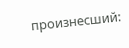произнесший: